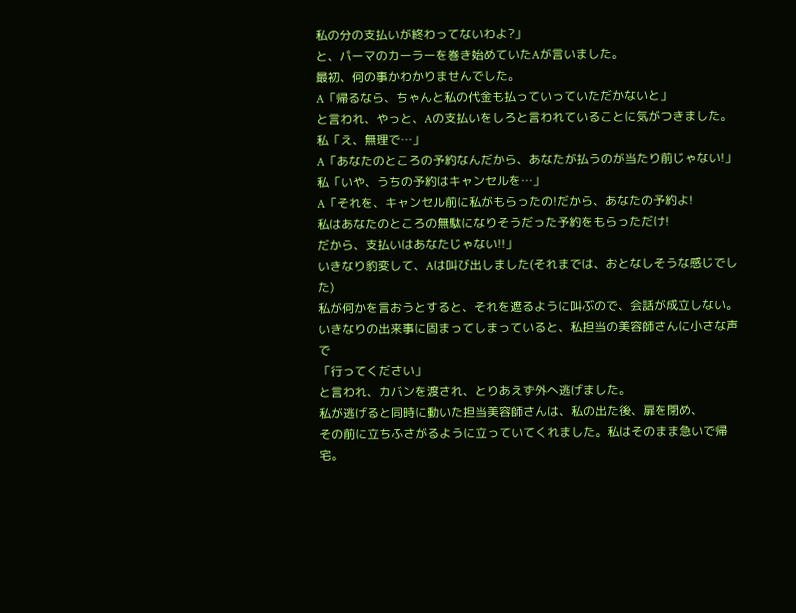私の分の支払いが終わってないわよ?」
と、パーマのカーラーを巻き始めていたAが言いました。
最初、何の事かわかりませんでした。
A「帰るなら、ちゃんと私の代金も払っていっていただかないと」
と言われ、やっと、Aの支払いをしろと言われていることに気がつきました。
私「え、無理で…」
A「あなたのところの予約なんだから、あなたが払うのが当たり前じゃない!」
私「いや、うちの予約はキャンセルを…」
A「それを、キャンセル前に私がもらったの!だから、あなたの予約よ!
私はあなたのところの無駄になりそうだった予約をもらっただけ!
だから、支払いはあなたじゃない!!」
いきなり豹変して、Aは叫び出しました(それまでは、おとなしそうな感じでした)
私が何かを言おうとすると、それを遮るように叫ぶので、会話が成立しない。
いきなりの出来事に固まってしまっていると、私担当の美容師さんに小さな声で
「行ってください」
と言われ、カバンを渡され、とりあえず外へ逃げました。
私が逃げると同時に動いた担当美容師さんは、私の出た後、扉を閉め、
その前に立ちふさがるように立っていてくれました。私はそのまま急いで帰宅。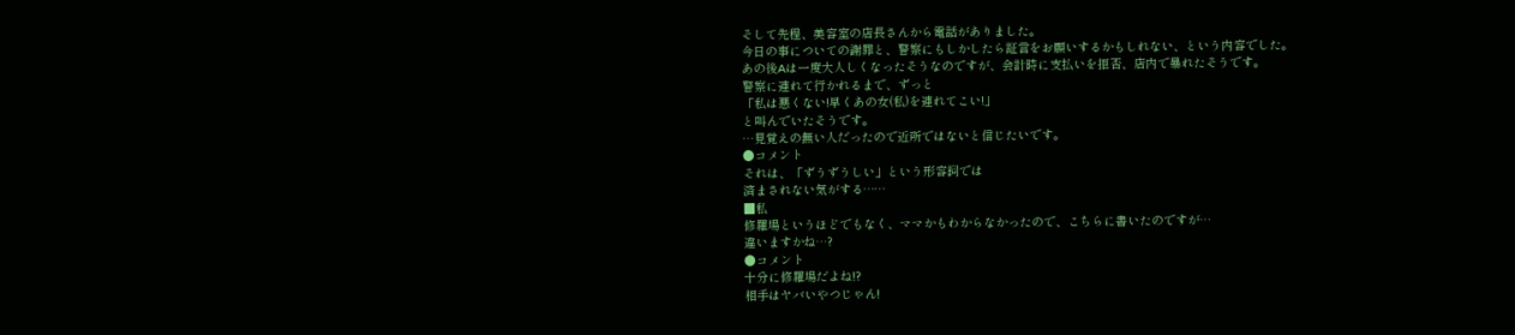そして先程、美容室の店長さんから電話がありました。
今日の事についての謝罪と、警察にもしかしたら証言をお願いするかもしれない、という内容でした。
あの後Aは一度大人しくなったそうなのですが、会計時に支払いを拒否、店内で暴れたそうです。
警察に連れて行かれるまで、ずっと
「私は悪くない!早くあの女(私)を連れてこい!」
と叫んでいたそうです。
…見覚えの無い人だったので近所ではないと信じたいです。
●コメント
それは、「ずうずうしい」という形容詞では
済まされない気がする……
■私
修羅場というほどでもなく、ママかもわからなかったので、こちらに書いたのですが…
違いますかね…?
●コメント
十分に修羅場だよね!?
相手はヤバいやつじゃん!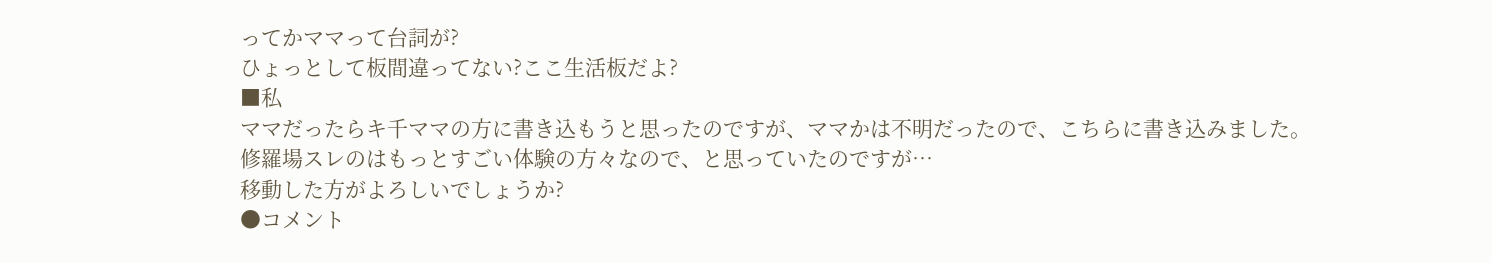ってかママって台詞が?
ひょっとして板間違ってない?ここ生活板だよ?
■私
ママだったらキ千ママの方に書き込もうと思ったのですが、ママかは不明だったので、こちらに書き込みました。
修羅場スレのはもっとすごい体験の方々なので、と思っていたのですが…
移動した方がよろしいでしょうか?
●コメント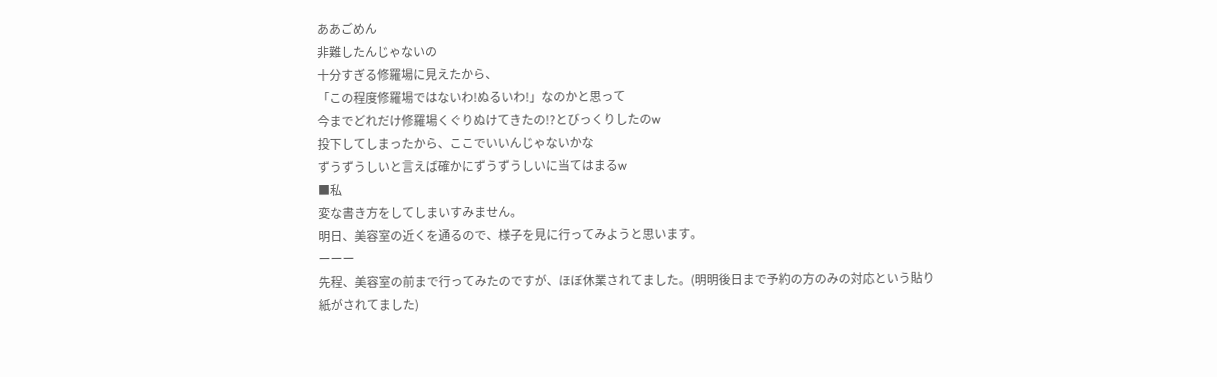ああごめん
非難したんじゃないの
十分すぎる修羅場に見えたから、
「この程度修羅場ではないわ!ぬるいわ!」なのかと思って
今までどれだけ修羅場くぐりぬけてきたの!?とびっくりしたのw
投下してしまったから、ここでいいんじゃないかな
ずうずうしいと言えば確かにずうずうしいに当てはまるw
■私
変な書き方をしてしまいすみません。
明日、美容室の近くを通るので、様子を見に行ってみようと思います。
ーーー
先程、美容室の前まで行ってみたのですが、ほぼ休業されてました。(明明後日まで予約の方のみの対応という貼り紙がされてました)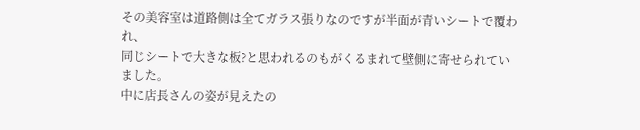その美容室は道路側は全てガラス張りなのですが半面が青いシートで覆われ、
同じシートで大きな板?と思われるのもがくるまれて壁側に寄せられていました。
中に店長さんの姿が見えたの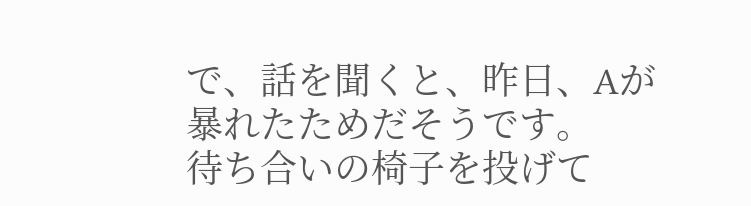で、話を聞くと、昨日、Aが暴れたためだそうです。
待ち合いの椅子を投げて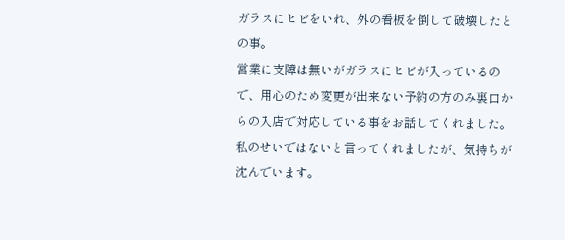ガラスにヒビをいれ、外の看板を倒して破壊したとの事。
営業に支障は無いがガラスにヒビが入っているので、用心のため変更が出来ない予約の方のみ裏口からの入店で対応している事をお話してくれました。
私のせいではないと言ってくれましたが、気持ちが沈んでいます。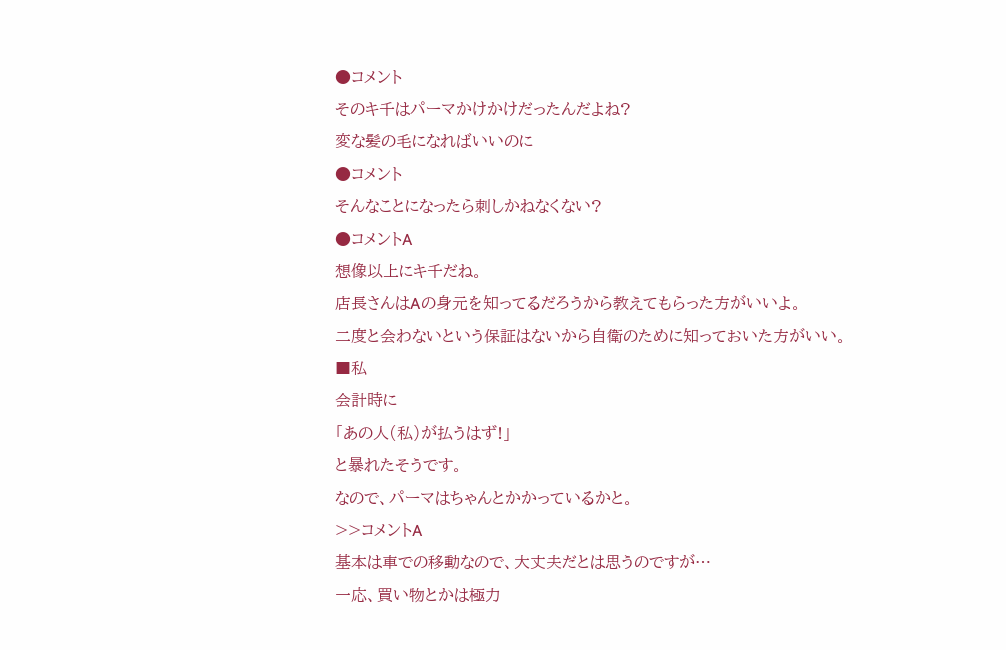●コメント
そのキ千はパーマかけかけだったんだよね?
変な髪の毛になればいいのに
●コメント
そんなことになったら刺しかねなくない?
●コメントA
想像以上にキ千だね。
店長さんはAの身元を知ってるだろうから教えてもらった方がいいよ。
二度と会わないという保証はないから自衛のために知っておいた方がいい。
■私
会計時に
「あの人(私)が払うはず!」
と暴れたそうです。
なので、パーマはちゃんとかかっているかと。
>>コメントA
基本は車での移動なので、大丈夫だとは思うのですが…
一応、買い物とかは極力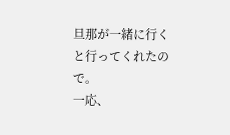旦那が一緒に行くと行ってくれたので。
一応、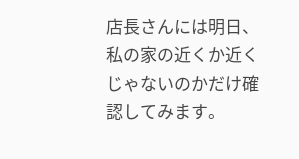店長さんには明日、私の家の近くか近くじゃないのかだけ確認してみます。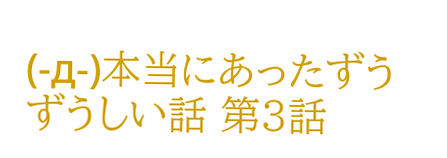(-д-)本当にあったずうずうしい話 第3話